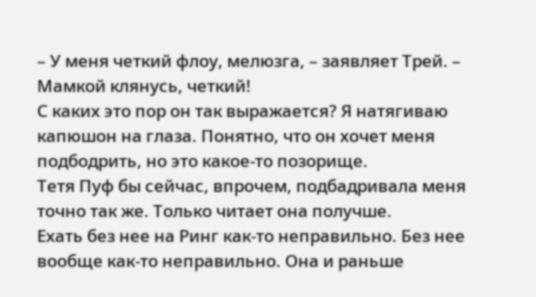– У меня четкий флоу, мелюзга, – заявляет Трей. – Мамкой клянусь, четкий!
С каких это пор он так выражается? Я натягиваю капюшон на глаза. Понятно, что он хочет меня подбодрить, но это какое-то позорище.
Тетя Пуф бы сейчас, впрочем, подбадривала меня точно так же. Только читает она получше.
Ехать без нее на Ринг как-то неправильно. Без нее вообще как-то неправильно. Она и раньше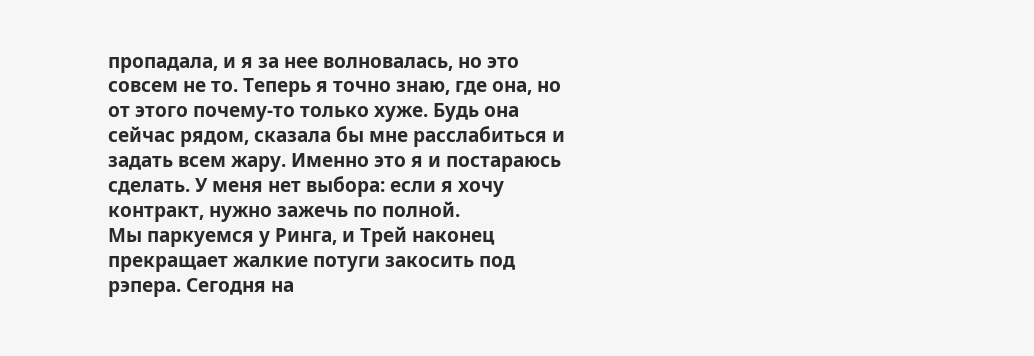пропадала, и я за нее волновалась, но это совсем не то. Теперь я точно знаю, где она, но от этого почему-то только хуже. Будь она сейчас рядом, сказала бы мне расслабиться и задать всем жару. Именно это я и постараюсь сделать. У меня нет выбора: если я хочу контракт, нужно зажечь по полной.
Мы паркуемся у Ринга, и Трей наконец прекращает жалкие потуги закосить под рэпера. Сегодня на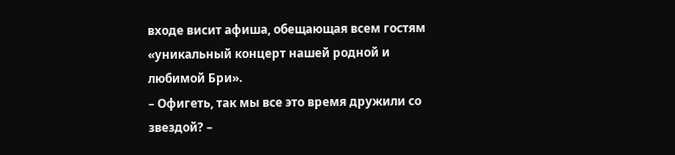входе висит афиша, обещающая всем гостям «уникальный концерт нашей родной и любимой Бри».
– Офигеть, так мы все это время дружили со звездой? –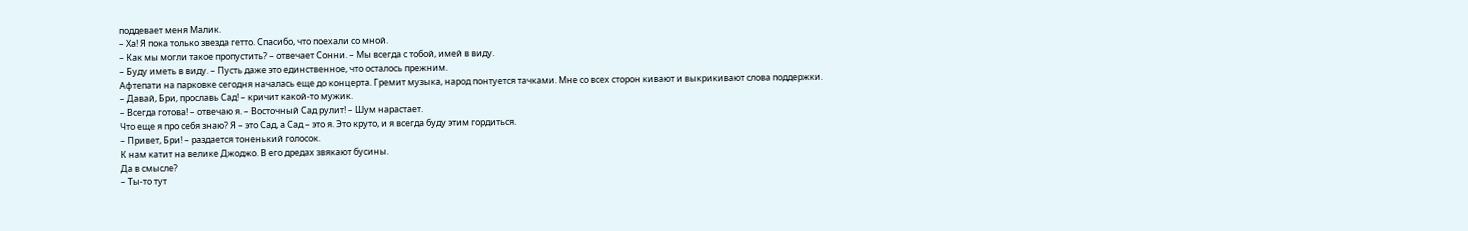поддевает меня Малик.
– Ха! Я пока только звезда гетто. Спасибо, что поехали со мной.
– Как мы могли такое пропустить? – отвечает Сонни. – Мы всегда с тобой, имей в виду.
– Буду иметь в виду. – Пусть даже это единственное, что осталось прежним.
Афтепати на парковке сегодня началась еще до концерта. Гремит музыка, народ понтуется тачками. Мне со всех сторон кивают и выкрикивают слова поддержки.
– Давай, Бри, прославь Сад! – кричит какой-то мужик.
– Всегда готова! – отвечаю я. – Восточный Сад рулит! – Шум нарастает.
Что еще я про себя знаю? Я – это Сад, а Сад – это я. Это круто, и я всегда буду этим гордиться.
– Привет, Бри! – раздается тоненький голосок.
К нам катит на велике Джоджо. В его дредах звякают бусины.
Да в смысле?
– Ты-то тут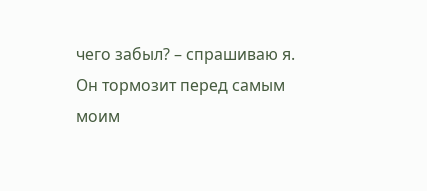чего забыл? – спрашиваю я.
Он тормозит перед самым моим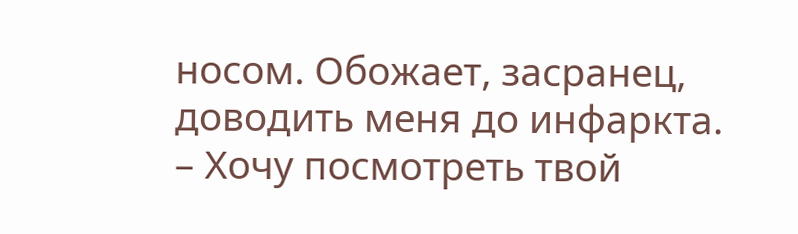носом. Обожает, засранец, доводить меня до инфаркта.
– Хочу посмотреть твой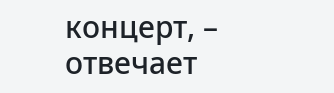концерт, – отвечает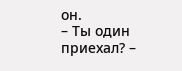он.
– Ты один приехал? –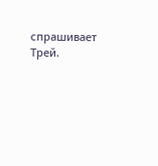спрашивает Трей.